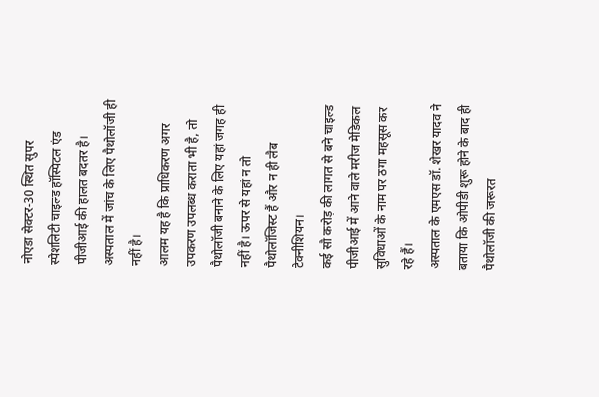नोएडा सेक्टर-30 स्थित सुपर स्पेशलिटी चाइल्ड हॉस्पिटल एंड पीजीआई की हालत बदतर है। अस्पताल में जांच के लिए पैथोलॉजी ही नहीं है।
आलम यह है कि प्राधिकरण अगर उपकरण उपलब्ध कराता भी है, तो पैथोलॉजी बनाने के लिए यहां जगह ही नहीं है। ऊपर से यहां न तो पैथोलॉजिस्ट हैं और न ही लैब टेक्नीशियन।
कई सौ करोड़ की लागत से बने चाइल्ड पीजीआई में आने वाले मरीज मेडिकल सुविधाओं के नाम पर ठगा महसूस कर रहे हैं।
अस्पताल के एमएस डॉ. शेखर यादव ने बताया कि ओपीडी शुरू होने के बाद ही पैथोलॉजी की जरूरत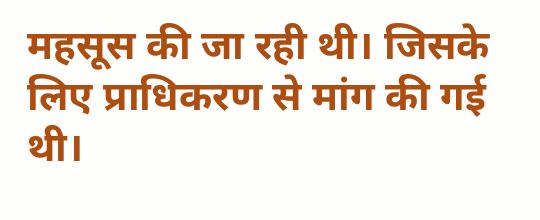महसूस की जा रही थी। जिसके लिए प्राधिकरण से मांग की गई थी।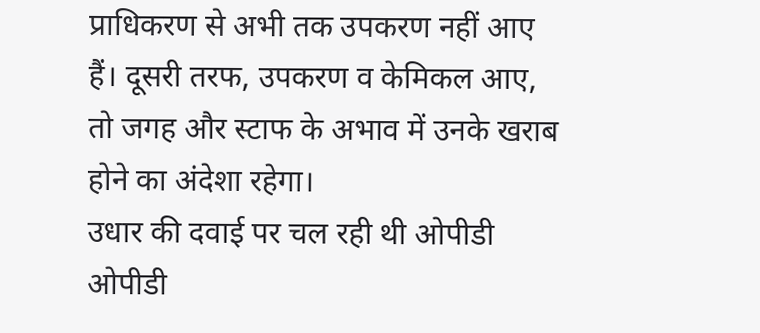प्राधिकरण से अभी तक उपकरण नहीं आए हैं। दूसरी तरफ, उपकरण व केमिकल आए, तो जगह और स्टाफ के अभाव में उनके खराब होने का अंदेशा रहेगा।
उधार की दवाई पर चल रही थी ओपीडी
ओपीडी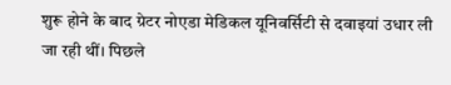शुरू होने के बाद ग्रेटर नोएडा मेडिकल यूनिवर्सिटी से दवाइयां उधार ली जा रही थीं। पिछले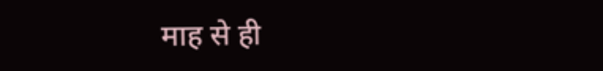माह से ही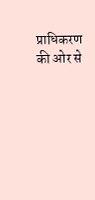प्राधिकरण की ओर से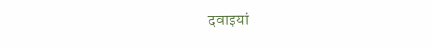दवाइयां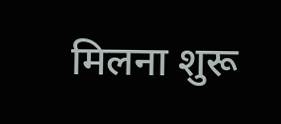मिलना शुरू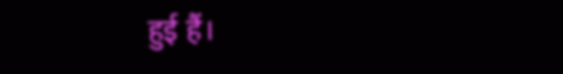हुई हैं।